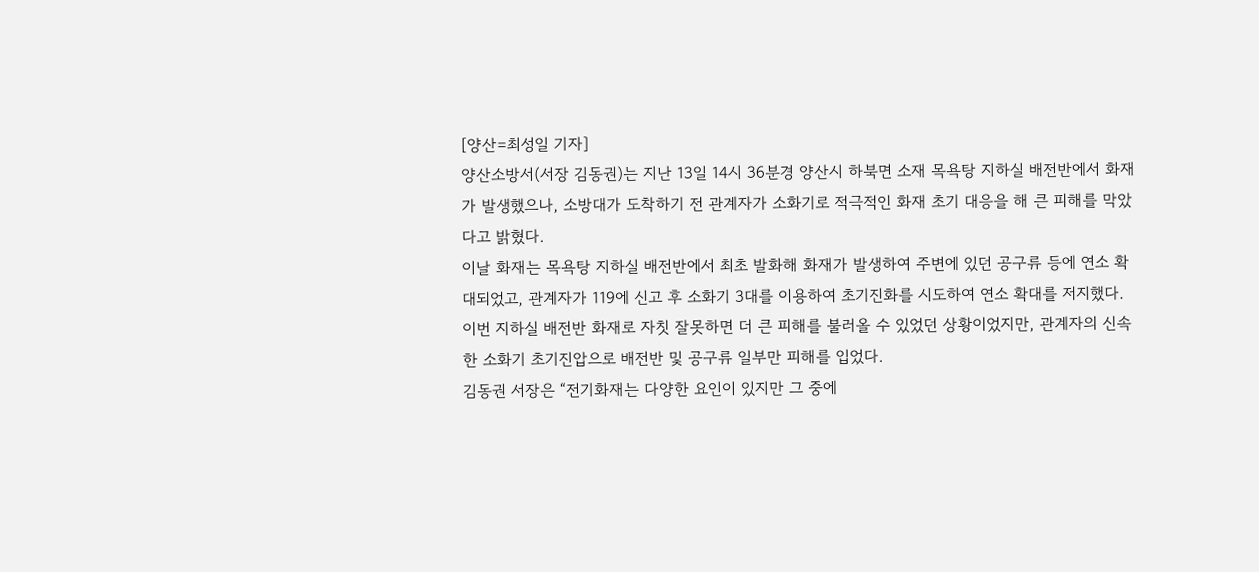[양산=최성일 기자]
양산소방서(서장 김동권)는 지난 13일 14시 36분경 양산시 하북면 소재 목욕탕 지하실 배전반에서 화재가 발생했으나, 소방대가 도착하기 전 관계자가 소화기로 적극적인 화재 초기 대응을 해 큰 피해를 막았다고 밝혔다.
이날 화재는 목욕탕 지하실 배전반에서 최초 발화해 화재가 발생하여 주변에 있던 공구류 등에 연소 확대되었고, 관계자가 119에 신고 후 소화기 3대를 이용하여 초기진화를 시도하여 연소 확대를 저지했다.
이번 지하실 배전반 화재로 자칫 잘못하면 더 큰 피해를 불러올 수 있었던 상황이었지만, 관계자의 신속한 소화기 초기진압으로 배전반 및 공구류 일부만 피해를 입었다.
김동권 서장은 “전기화재는 다양한 요인이 있지만 그 중에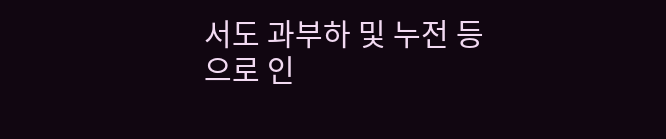서도 과부하 및 누전 등으로 인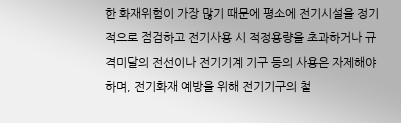한 화재위험이 가장 많기 때문에 평소에 전기시설을 정기적으로 점검하고 전기사용 시 적정용량을 초과하거나 규격미달의 전선이나 전기기계 기구 등의 사용은 자제해야하며, 전기화재 예방을 위해 전기기구의 철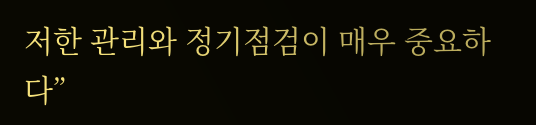저한 관리와 정기점검이 매우 중요하다”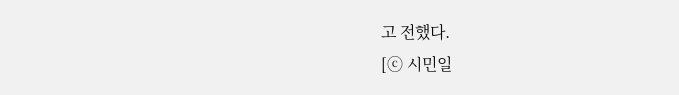고 전했다.
[ⓒ 시민일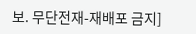보. 무단전재-재배포 금지]